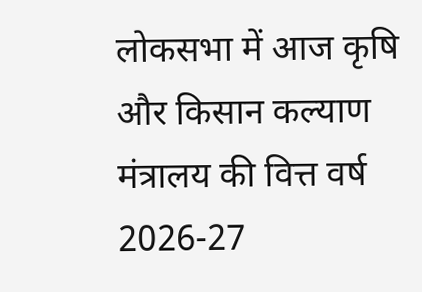लोकसभा में आज कृषि और किसान कल्याण मंत्रालय की वित्त वर्ष 2026-27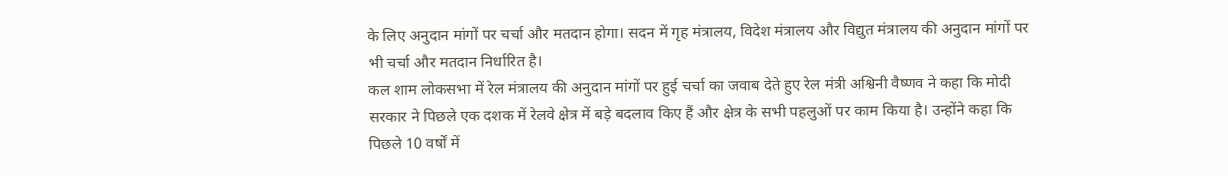के लिए अनुदान मांगों पर चर्चा और मतदान होगा। सदन में गृह मंत्रालय, विदेश मंत्रालय और विद्युत मंत्रालय की अनुदान मांगों पर भी चर्चा और मतदान निर्धारित है।
कल शाम लोकसभा में रेल मंत्रालय की अनुदान मांगों पर हुई चर्चा का जवाब देते हुए रेल मंत्री अश्विनी वैष्णव ने कहा कि मोदी सरकार ने पिछले एक दशक में रेलवे क्षेत्र में बड़े बदलाव किए हैं और क्षेत्र के सभी पहलुओं पर काम किया है। उन्होंने कहा कि पिछले 10 वर्षों में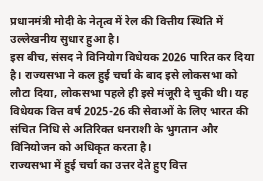प्रधानमंत्री मोदी के नेतृत्व में रेल की वित्तीय स्थिति में उल्लेखनीय सुधार हुआ है।
इस बीच, संसद ने विनियोग विधेयक 2026 पारित कर दिया है। राज्यसभा ने कल हुई चर्चा के बाद इसे लोकसभा को लौटा दिया, लोकसभा पहले ही इसे मंजूरी दे चुकी थी। यह विधेयक वित्त वर्ष 2025-26 की सेवाओं के लिए भारत की संचित निधि से अतिरिक्त धनराशी के भुगतान और विनियोजन को अधिकृत करता है।
राज्यसभा में हुई चर्चा का उत्तर देते हुए वित्त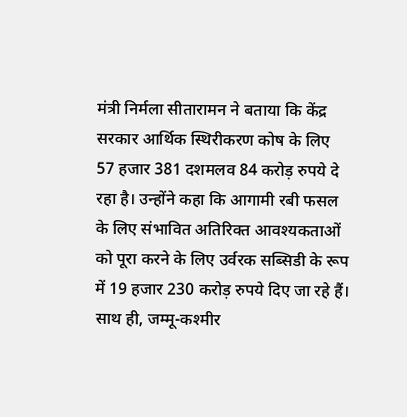मंत्री निर्मला सीतारामन ने बताया कि केंद्र सरकार आर्थिक स्थिरीकरण कोष के लिए 57 हजार 381 दशमलव 84 करोड़ रुपये दे रहा है। उन्होंने कहा कि आगामी रबी फसल के लिए संभावित अतिरिक्त आवश्यकताओं को पूरा करने के लिए उर्वरक सब्सिडी के रूप में 19 हजार 230 करोड़ रुपये दिए जा रहे हैं। साथ ही, जम्मू-कश्मीर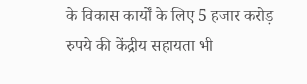के विकास कार्यों के लिए 5 हजार करोड़ रुपये की केंद्रीय सहायता भी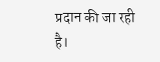प्रदान की जा रही है।